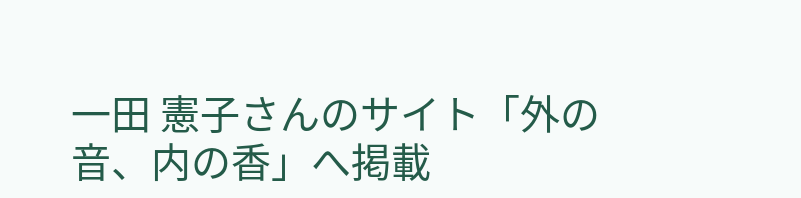一田 憲子さんのサイト「外の音、内の香」へ掲載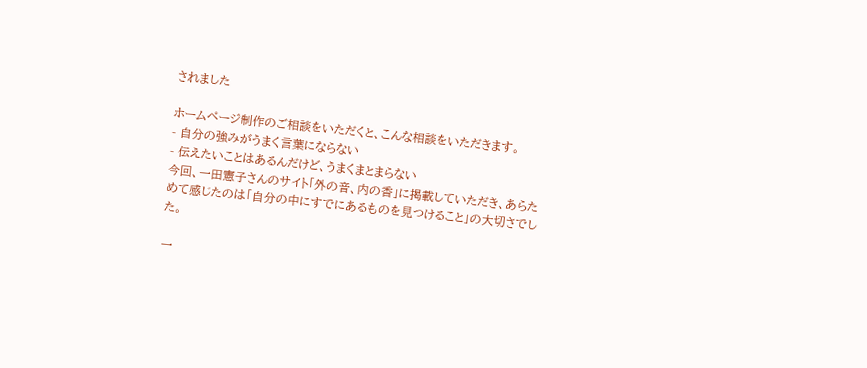されました

ホームページ制作のご相談をいただくと、こんな相談をいただきます。
- 自分の強みがうまく言葉にならない
- 伝えたいことはあるんだけど、うまくまとまらない
今回、一田憲子さんのサイト「外の音、内の香」に掲載していただき、あらためて感じたのは「自分の中にすでにあるものを見つけること」の大切さでした。

一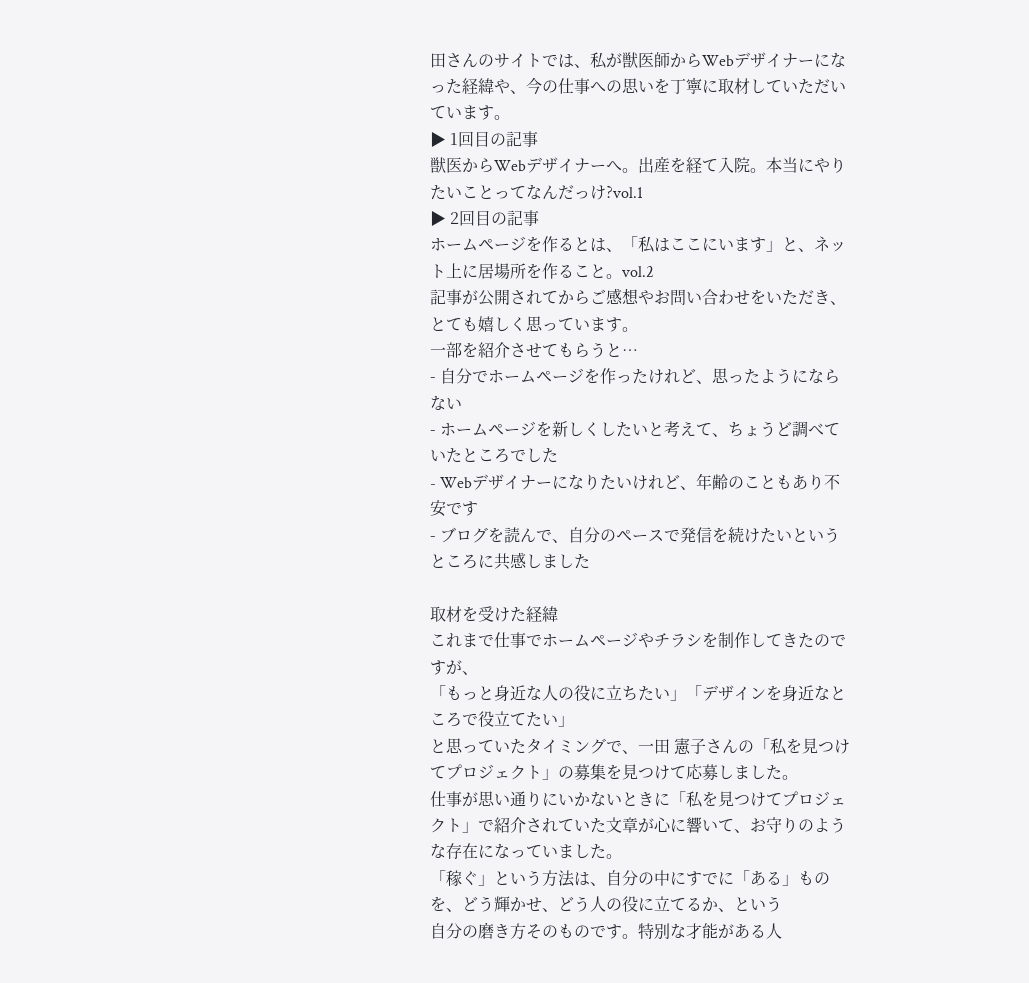田さんのサイトでは、私が獣医師からWebデザイナーになった経緯や、今の仕事への思いを丁寧に取材していただいています。
▶ 1回目の記事
獣医からWebデザイナーへ。出産を経て入院。本当にやりたいことってなんだっけ?vol.1
▶ 2回目の記事
ホームページを作るとは、「私はここにいます」と、ネット上に居場所を作ること。vol.2
記事が公開されてからご感想やお問い合わせをいただき、とても嬉しく思っています。
一部を紹介させてもらうと…
- 自分でホームページを作ったけれど、思ったようにならない
- ホームページを新しくしたいと考えて、ちょうど調べていたところでした
- Webデザイナーになりたいけれど、年齢のこともあり不安です
- ブログを読んで、自分のペースで発信を続けたいというところに共感しました

取材を受けた経緯
これまで仕事でホームページやチラシを制作してきたのですが、
「もっと身近な人の役に立ちたい」「デザインを身近なところで役立てたい」
と思っていたタイミングで、一田 憲子さんの「私を見つけてプロジェクト」の募集を見つけて応募しました。
仕事が思い通りにいかないときに「私を見つけてプロジェクト」で紹介されていた文章が心に響いて、お守りのような存在になっていました。
「稼ぐ」という方法は、自分の中にすでに「ある」ものを、どう輝かせ、どう人の役に立てるか、という
自分の磨き方そのものです。特別な才能がある人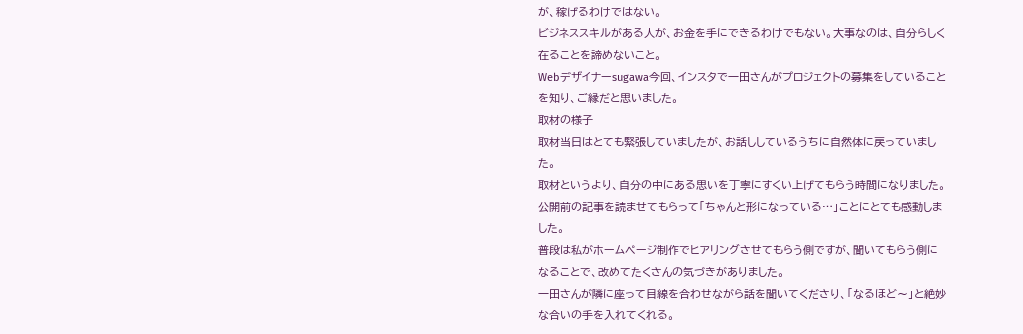が、稼げるわけではない。
ビジネススキルがある人が、お金を手にできるわけでもない。大事なのは、自分らしく在ることを諦めないこと。
Webデザイナーsugawa今回、インスタで一田さんがプロジェクトの募集をしていることを知り、ご縁だと思いました。
取材の様子
取材当日はとても緊張していましたが、お話ししているうちに自然体に戻っていました。
取材というより、自分の中にある思いを丁寧にすくい上げてもらう時間になりました。
公開前の記事を読ませてもらって「ちゃんと形になっている…」ことにとても感動しました。
普段は私がホームページ制作でヒアリングさせてもらう側ですが、聞いてもらう側になることで、改めてたくさんの気づきがありました。
一田さんが隣に座って目線を合わせながら話を聞いてくださり、「なるほど〜」と絶妙な合いの手を入れてくれる。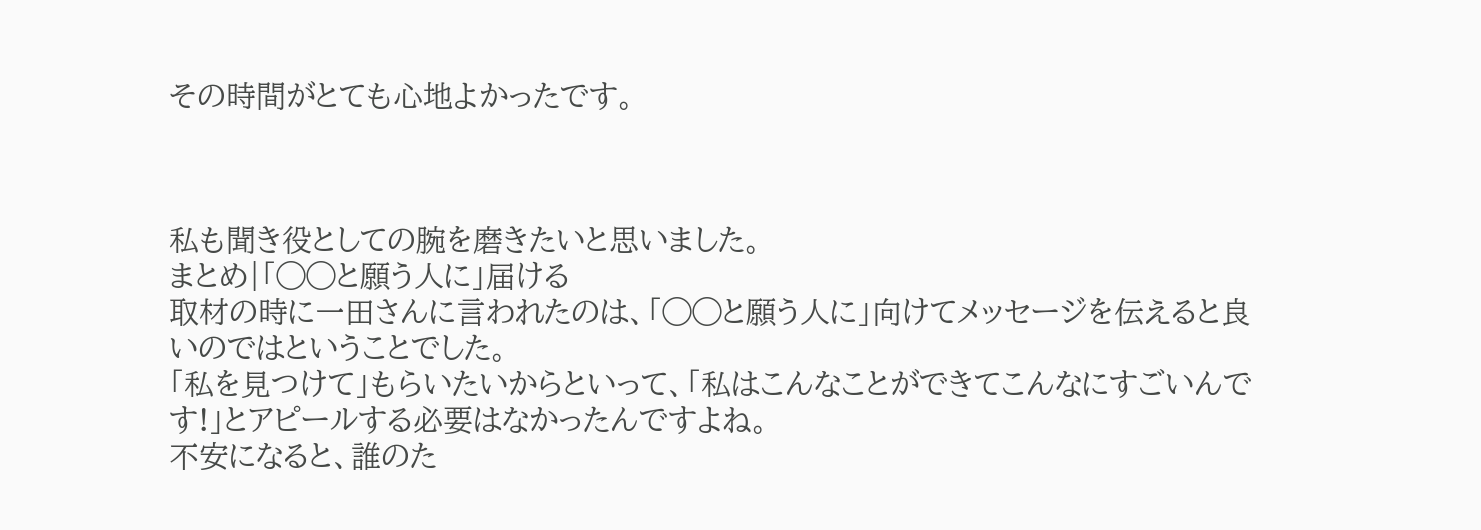その時間がとても心地よかったです。



私も聞き役としての腕を磨きたいと思いました。
まとめ|「◯◯と願う人に」届ける
取材の時に一田さんに言われたのは、「◯◯と願う人に」向けてメッセージを伝えると良いのではということでした。
「私を見つけて」もらいたいからといって、「私はこんなことができてこんなにすごいんです!」とアピールする必要はなかったんですよね。
不安になると、誰のた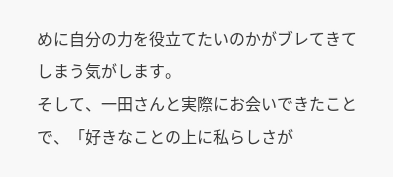めに自分の力を役立てたいのかがブレてきてしまう気がします。
そして、一田さんと実際にお会いできたことで、「好きなことの上に私らしさが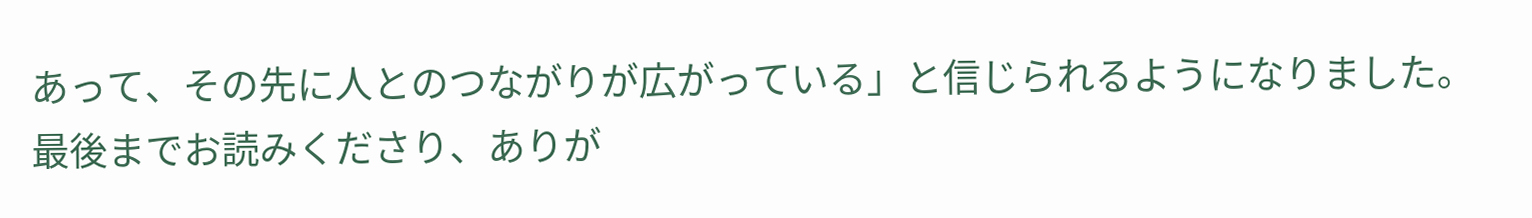あって、その先に人とのつながりが広がっている」と信じられるようになりました。
最後までお読みくださり、ありが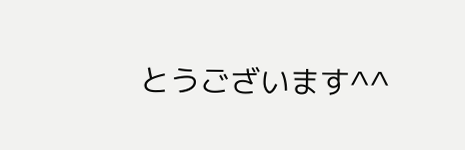とうございます^^